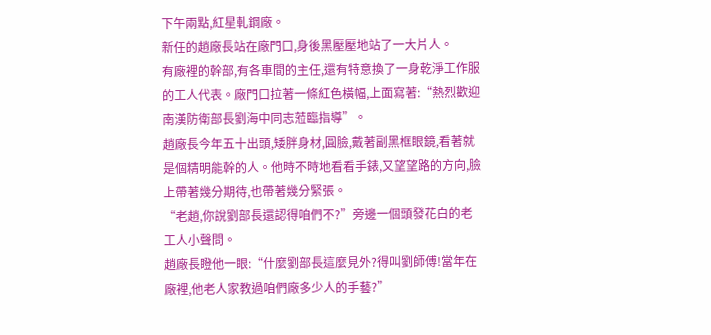下午兩點,紅星軋鋼廠。
新任的趙廠長站在廠門口,身後黑壓壓地站了一大片人。
有廠裡的幹部,有各車間的主任,還有特意換了一身乾淨工作服的工人代表。廠門口拉著一條紅色橫幅,上面寫著:“熱烈歡迎南漢防衛部長劉海中同志蒞臨指導”。
趙廠長今年五十出頭,矮胖身材,圓臉,戴著副黑框眼鏡,看著就是個精明能幹的人。他時不時地看看手錶,又望望路的方向,臉上帶著幾分期待,也帶著幾分緊張。
“老趙,你說劉部長還認得咱們不?”旁邊一個頭發花白的老工人小聲問。
趙廠長瞪他一眼:“什麼劉部長這麼見外?得叫劉師傅!當年在廠裡,他老人家教過咱們廠多少人的手藝?”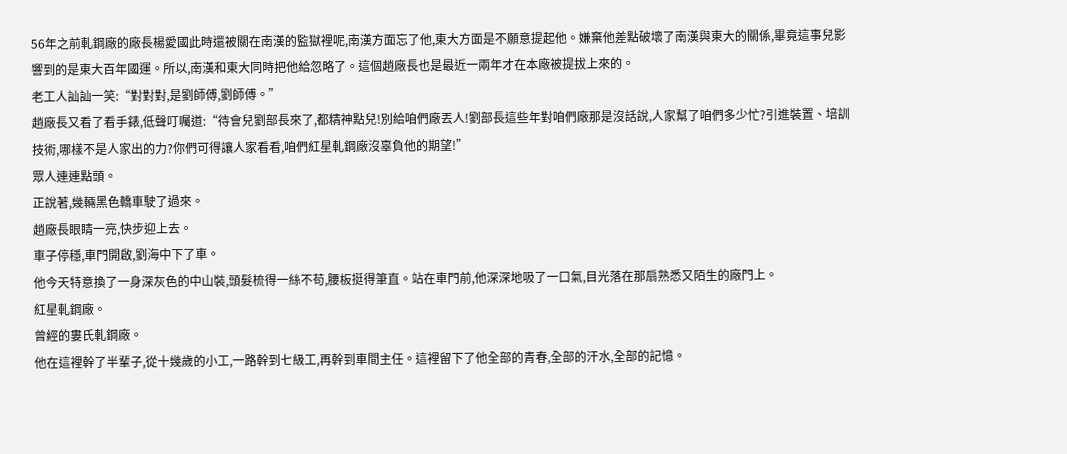56年之前軋鋼廠的廠長楊愛國此時還被關在南漢的監獄裡呢,南漢方面忘了他,東大方面是不願意提起他。嫌棄他差點破壞了南漢與東大的關係,畢竟這事兒影響到的是東大百年國運。所以,南漢和東大同時把他給忽略了。這個趙廠長也是最近一兩年才在本廠被提拔上來的。
老工人訕訕一笑:“對對對,是劉師傅,劉師傅。”
趙廠長又看了看手錶,低聲叮囑道:“待會兒劉部長來了,都精神點兒!別給咱們廠丟人!劉部長這些年對咱們廠那是沒話說,人家幫了咱們多少忙?引進裝置、培訓技術,哪樣不是人家出的力?你們可得讓人家看看,咱們紅星軋鋼廠沒辜負他的期望!”
眾人連連點頭。
正說著,幾輛黑色轎車駛了過來。
趙廠長眼睛一亮,快步迎上去。
車子停穩,車門開啟,劉海中下了車。
他今天特意換了一身深灰色的中山裝,頭髮梳得一絲不苟,腰板挺得筆直。站在車門前,他深深地吸了一口氣,目光落在那扇熟悉又陌生的廠門上。
紅星軋鋼廠。
曾經的婁氏軋鋼廠。
他在這裡幹了半輩子,從十幾歲的小工,一路幹到七級工,再幹到車間主任。這裡留下了他全部的青春,全部的汗水,全部的記憶。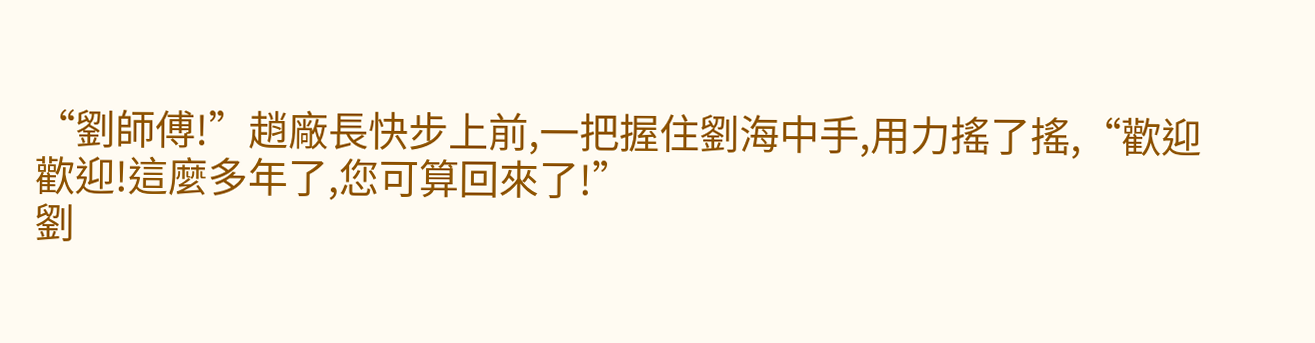“劉師傅!”趙廠長快步上前,一把握住劉海中手,用力搖了搖,“歡迎歡迎!這麼多年了,您可算回來了!”
劉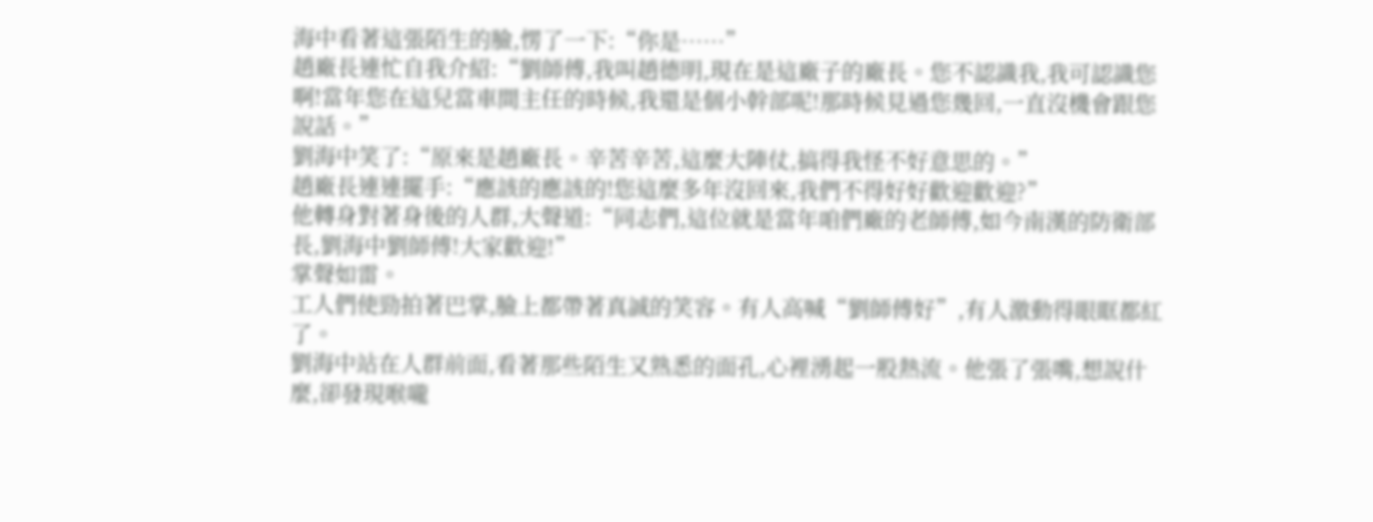海中看著這張陌生的臉,愣了一下:“你是……”
趙廠長連忙自我介紹:“劉師傅,我叫趙德明,現在是這廠子的廠長。您不認識我,我可認識您啊!當年您在這兒當車間主任的時候,我還是個小幹部呢!那時候見過您幾回,一直沒機會跟您說話。”
劉海中笑了:“原來是趙廠長。辛苦辛苦,這麼大陣仗,搞得我怪不好意思的。”
趙廠長連連擺手:“應該的應該的!您這麼多年沒回來,我們不得好好歡迎歡迎?”
他轉身對著身後的人群,大聲道:“同志們,這位就是當年咱們廠的老師傅,如今南漢的防衛部長,劉海中劉師傅!大家歡迎!”
掌聲如雷。
工人們使勁拍著巴掌,臉上都帶著真誠的笑容。有人高喊“劉師傅好”,有人激動得眼眶都紅了。
劉海中站在人群前面,看著那些陌生又熟悉的面孔,心裡湧起一股熱流。他張了張嘴,想說什麼,卻發現喉嚨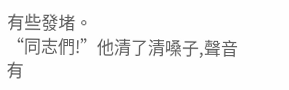有些發堵。
“同志們!”他清了清嗓子,聲音有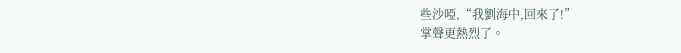些沙啞,“我劉海中,回來了!”
掌聲更熱烈了。